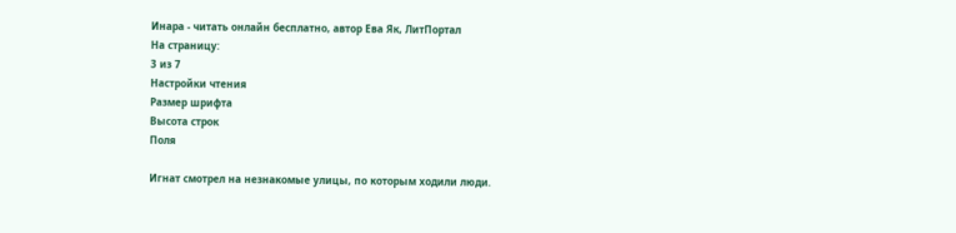Инара - читать онлайн бесплатно, автор Ева Як, ЛитПортал
На страницу:
3 из 7
Настройки чтения
Размер шрифта
Высота строк
Поля

Игнат смотрел на незнакомые улицы, по которым ходили люди.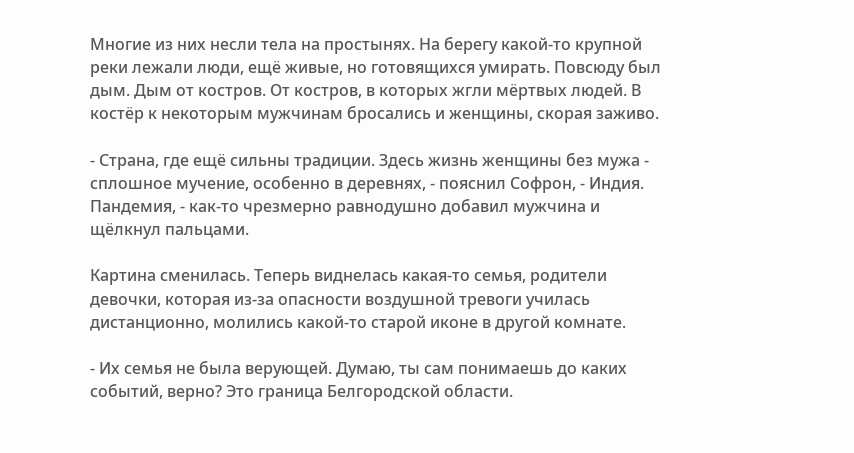Многие из них несли тела на простынях. На берегу какой-то крупной реки лежали люди, ещё живые, но готовящихся умирать. Повсюду был дым. Дым от костров. От костров, в которых жгли мёртвых людей. В костёр к некоторым мужчинам бросались и женщины, скорая заживо.

- Страна, где ещё сильны традиции. Здесь жизнь женщины без мужа - сплошное мучение, особенно в деревнях, - пояснил Софрон, - Индия. Пандемия, - как-то чрезмерно равнодушно добавил мужчина и щёлкнул пальцами.

Картина сменилась. Теперь виднелась какая-то семья, родители девочки, которая из-за опасности воздушной тревоги училась дистанционно, молились какой-то старой иконе в другой комнате.

- Их семья не была верующей. Думаю, ты сам понимаешь до каких событий, верно? Это граница Белгородской области.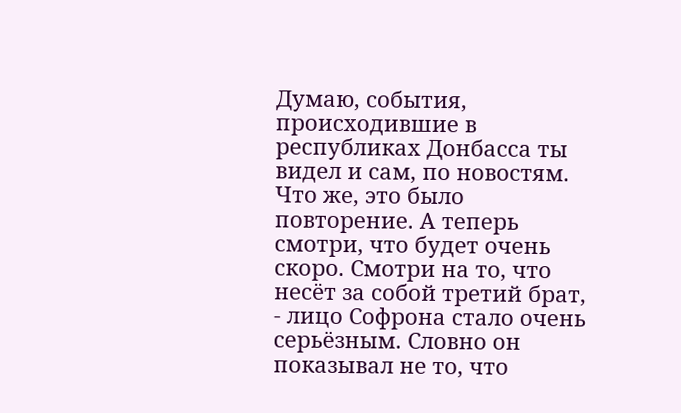Думаю, события, происходившие в республиках Донбасса ты видел и сам, по новостям. Что же, это было повторение. А теперь смотри, что будет очень скоро. Смотри на то, что несёт за собой третий брат, - лицо Софрона стало очень серьёзным. Словно он показывал не то, что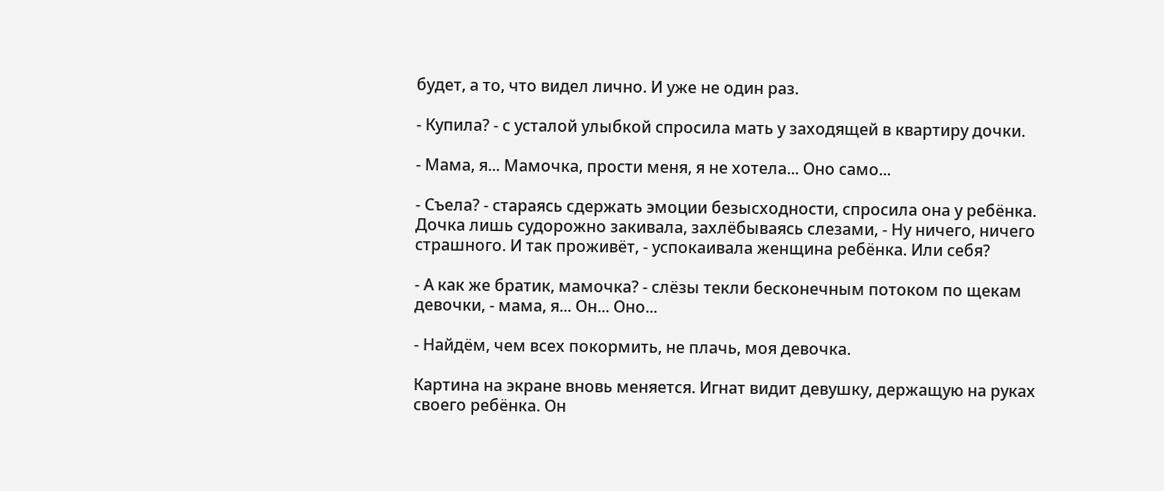будет, а то, что видел лично. И уже не один раз.

- Купила? - с усталой улыбкой спросила мать у заходящей в квартиру дочки.

- Мама, я... Мамочка, прости меня, я не хотела... Оно само...

- Съела? - стараясь сдержать эмоции безысходности, спросила она у ребёнка. Дочка лишь судорожно закивала, захлёбываясь слезами, - Ну ничего, ничего страшного. И так проживёт, - успокаивала женщина ребёнка. Или себя?

- А как же братик, мамочка? - слёзы текли бесконечным потоком по щекам девочки, - мама, я... Он... Оно...

- Найдём, чем всех покормить, не плачь, моя девочка.

Картина на экране вновь меняется. Игнат видит девушку, держащую на руках своего ребёнка. Он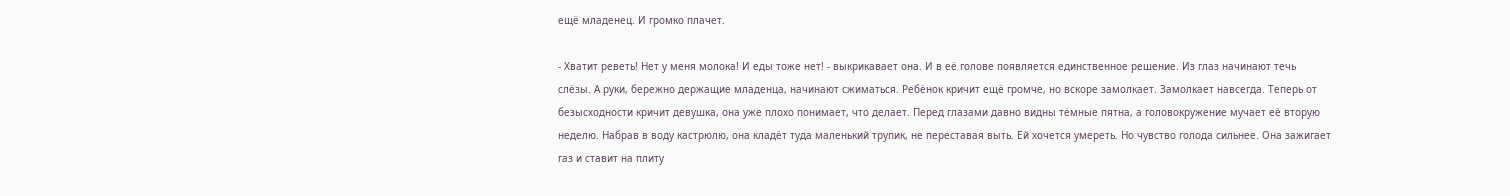ещё младенец. И громко плачет.

- Хватит реветь! Нет у меня молока! И еды тоже нет! - выкрикавает она. И в её голове появляется единственное решение. Из глаз начинают течь слёзы. А руки, бережно держащие младенца, начинают сжиматься. Ребёнок кричит ещё громче, но вскоре замолкает. Замолкает навсегда. Теперь от безысходности кричит девушка, она уже плохо понимает, что делает. Перед глазами давно видны тёмные пятна, а головокружение мучает её вторую неделю. Набрав в воду кастрюлю, она кладёт туда маленький трупик, не переставая выть. Ей хочется умереть. Но чувство голода сильнее. Она зажигает газ и ставит на плиту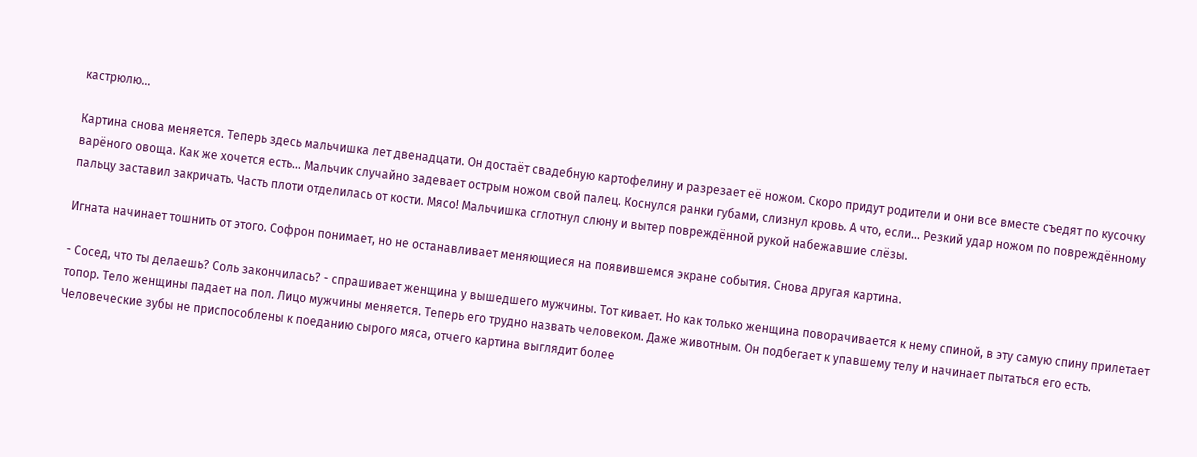кастрюлю...

Картина снова меняется. Теперь здесь мальчишка лет двенадцати. Он достаёт свадебную картофелину и разрезает её ножом. Скоро придут родители и они все вместе съедят по кусочку варёного овоща. Как же хочется есть... Мальчик случайно задевает острым ножом свой палец. Коснулся ранки губами, слизнул кровь. А что, если... Резкий удар ножом по повреждённому пальцу заставил закричать. Часть плоти отделилась от кости. Мясо! Мальчишка сглотнул слюну и вытер повреждённой рукой набежавшие слёзы.

Игната начинает тошнить от этого. Софрон понимает, но не останавливает меняющиеся на появившемся экране события. Снова другая картина.

- Сосед, что ты делаешь? Соль закончилась? - спрашивает женщина у вышедшего мужчины. Тот кивает. Но как только женщина поворачивается к нему спиной, в эту самую спину прилетает топор. Тело женщины падает на пол. Лицо мужчины меняется. Теперь его трудно назвать человеком. Даже животным. Он подбегает к упавшему телу и начинает пытаться его есть. Человеческие зубы не приспособлены к поеданию сырого мяса, отчего картина выглядит более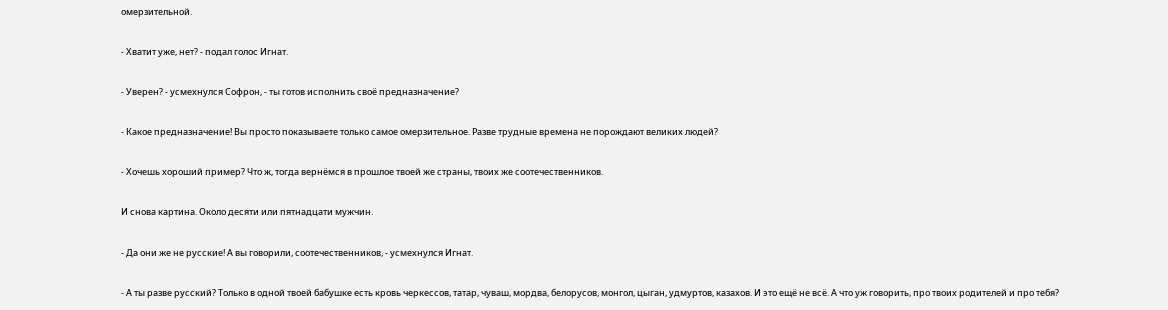омерзительной.

- Хватит уже, нет? - подал голос Игнат.

- Уверен? - усмехнулся Софрон, - ты готов исполнить своё предназначение?

- Какое предназначение! Вы просто показываете только самое омерзительное. Разве трудные времена не порождают великих людей?

- Хочешь хороший пример? Что ж, тогда вернёмся в прошлое твоей же страны, твоих же соотечественников.

И снова картина. Около десяти или пятнадцати мужчин.

- Да они же не русские! А вы говорили, соотечественников, - усмехнулся Игнат.

- А ты разве русский? Только в одной твоей бабушке есть кровь черкессов, татар, чуваш, мордва, белорусов, монгол, цыган, удмуртов, казахов. И это ещё не всё. А что уж говорить, про твоих родителей и про тебя?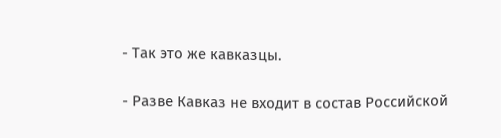- Так это же кавказцы.

- Разве Кавказ не входит в состав Российской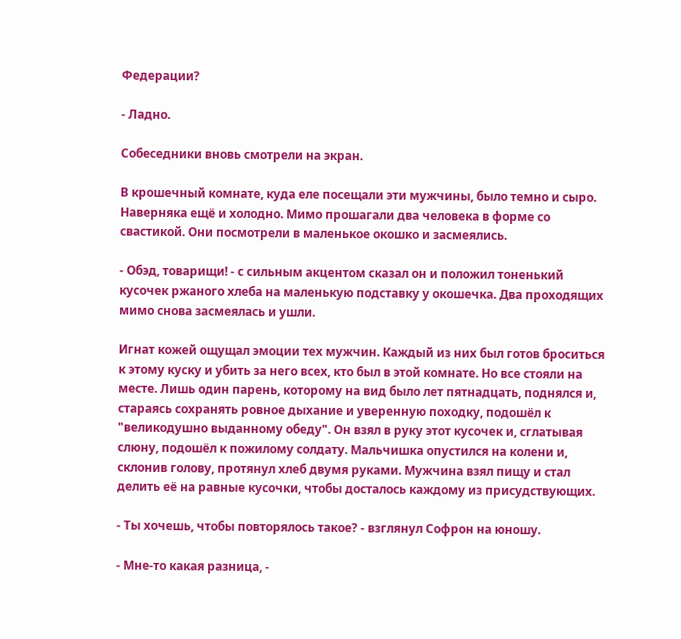Федерации?

- Ладно.

Собеседники вновь смотрели на экран.

В крошечный комнате, куда еле посещали эти мужчины, было темно и сыро. Наверняка ещё и холодно. Мимо прошагали два человека в форме со свастикой. Они посмотрели в маленькое окошко и засмеялись.

- Обэд, товарищи! - с сильным акцентом сказал он и положил тоненький кусочек ржаного хлеба на маленькую подставку у окошечка. Два проходящих мимо снова засмеялась и ушли.

Игнат кожей ощущал эмоции тех мужчин. Каждый из них был готов броситься к этому куску и убить за него всех, кто был в этой комнате. Но все стояли на месте. Лишь один парень, которому на вид было лет пятнадцать, поднялся и, стараясь сохранять ровное дыхание и уверенную походку, подошёл к "великодушно выданному обеду". Он взял в руку этот кусочек и, сглатывая слюну, подошёл к пожилому солдату. Мальчишка опустился на колени и, склонив голову, протянул хлеб двумя руками. Мужчина взял пищу и стал делить её на равные кусочки, чтобы досталось каждому из присудствующих.

- Ты хочешь, чтобы повторялось такое? - взглянул Софрон на юношу.

- Мне-то какая разница, -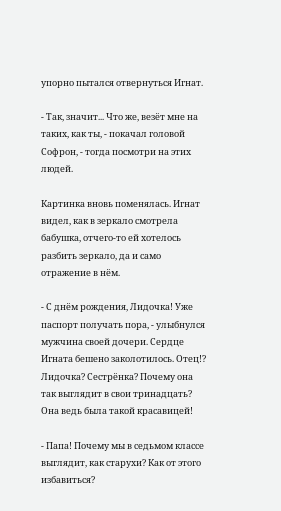упорно пытался отвернуться Игнат.

- Так, значит... Что же, везёт мне на таких, как ты, - покачал головой Софрон, - тогда посмотри на этих людей.

Картинка вновь поменялась. Игнат видел, как в зеркало смотрела бабушка, отчего-то ей хотелось разбить зеркало, да и само отражение в нём.

- С днём рождения, Лидочка! Уже паспорт получать пора, - улыбнулся мужчина своей дочери. Сердце Игната бешено заколотилось. Отец!? Лидочка? Сестрёнка? Почему она так выглядит в свои тринадцать? Она ведь была такой красавицей!

- Папа! Почему мы в седьмом классе выглядит, как старухи? Как от этого избавиться?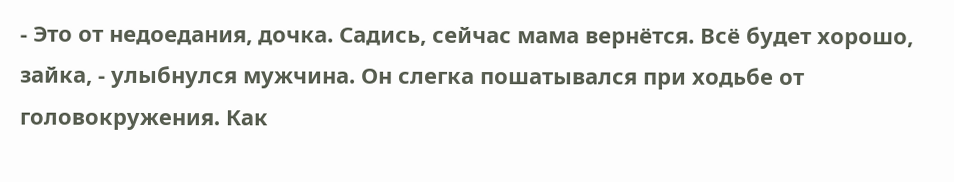- Это от недоедания, дочка. Садись, сейчас мама вернётся. Всё будет хорошо, зайка, - улыбнулся мужчина. Он слегка пошатывался при ходьбе от головокружения. Как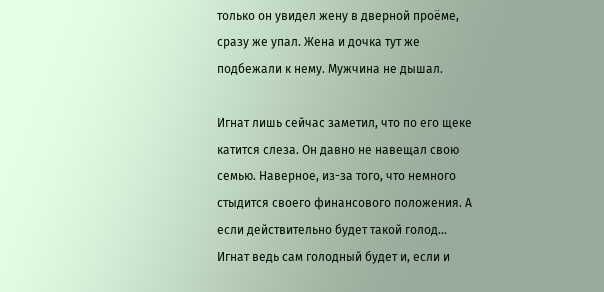только он увидел жену в дверной проёме, сразу же упал. Жена и дочка тут же подбежали к нему. Мужчина не дышал.

Игнат лишь сейчас заметил, что по его щеке катится слеза. Он давно не навещал свою семью. Наверное, из-за того, что немного стыдится своего финансового положения. А если действительно будет такой голод... Игнат ведь сам голодный будет и, если и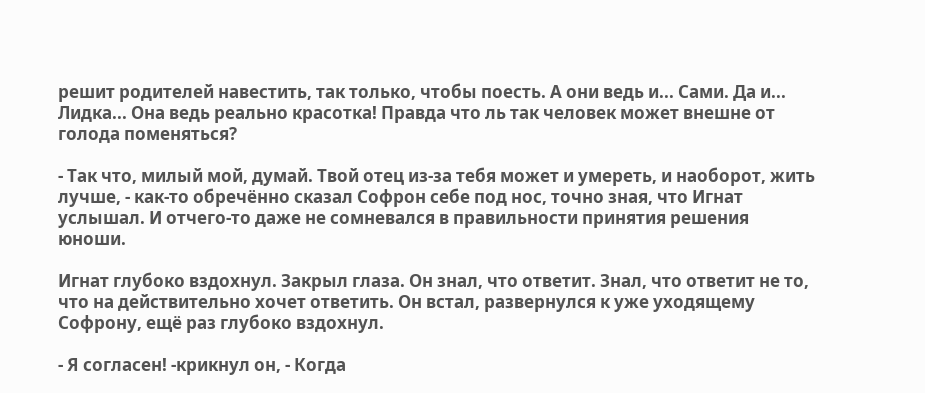решит родителей навестить, так только, чтобы поесть. А они ведь и... Сами. Да и... Лидка... Она ведь реально красотка! Правда что ль так человек может внешне от голода поменяться?

- Так что, милый мой, думай. Твой отец из-за тебя может и умереть, и наоборот, жить лучше, - как-то обречённо сказал Софрон себе под нос, точно зная, что Игнат услышал. И отчего-то даже не сомневался в правильности принятия решения юноши.

Игнат глубоко вздохнул. Закрыл глаза. Он знал, что ответит. Знал, что ответит не то, что на действительно хочет ответить. Он встал, развернулся к уже уходящему Софрону, ещё раз глубоко вздохнул.

- Я согласен! -крикнул он, - Когда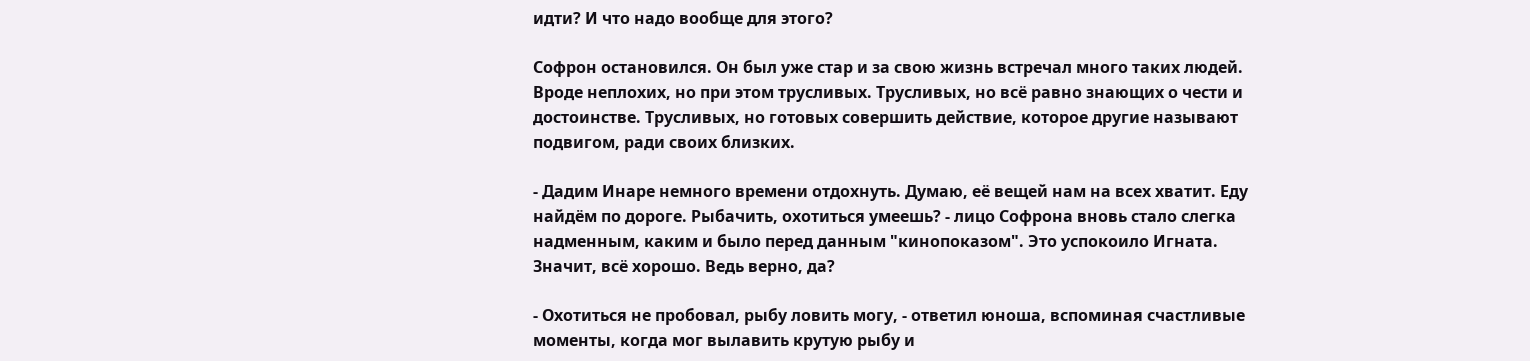идти? И что надо вообще для этого?

Софрон остановился. Он был уже стар и за свою жизнь встречал много таких людей. Вроде неплохих, но при этом трусливых. Трусливых, но всё равно знающих о чести и достоинстве. Трусливых, но готовых совершить действие, которое другие называют подвигом, ради своих близких.

- Дадим Инаре немного времени отдохнуть. Думаю, её вещей нам на всех хватит. Еду найдём по дороге. Рыбачить, охотиться умеешь? - лицо Софрона вновь стало слегка надменным, каким и было перед данным "кинопоказом". Это успокоило Игната. Значит, всё хорошо. Ведь верно, да?

- Охотиться не пробовал, рыбу ловить могу, - ответил юноша, вспоминая счастливые моменты, когда мог вылавить крутую рыбу и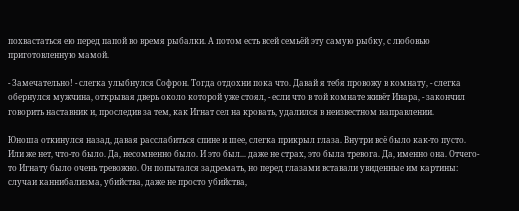похвастаться ею перед папой во время рыбалки. А потом есть всей семьёй эту самую рыбку, с любовью приготовленную мамой.

- Замечательно! - слегка улыбнулся Софрон. Тогда отдохни пока что. Давай я тебя провожу в комнату, - слегка обернулся мужчина, открывая дверь около которой уже стоял, - если что в той комнате живёт Инара, - закончил говорить наставник и, проследив за тем, как Игнат сел на кровать, удалился в неизвестном направлении.

Юноша откинулся назад, давая расслабиться спине и шее, слегка прикрыл глаза. Внутри всё было как-то пусто. Или же нет, что-то было. Да, несомненно было. И это был... даже не страх, это была тревога. Да, именно она. Отчего-то Игнату было очень тревожно. Он попытался задремать, но перед глазами вставали увиденные им картины: случаи каннибализма, убийства, даже не просто убийства,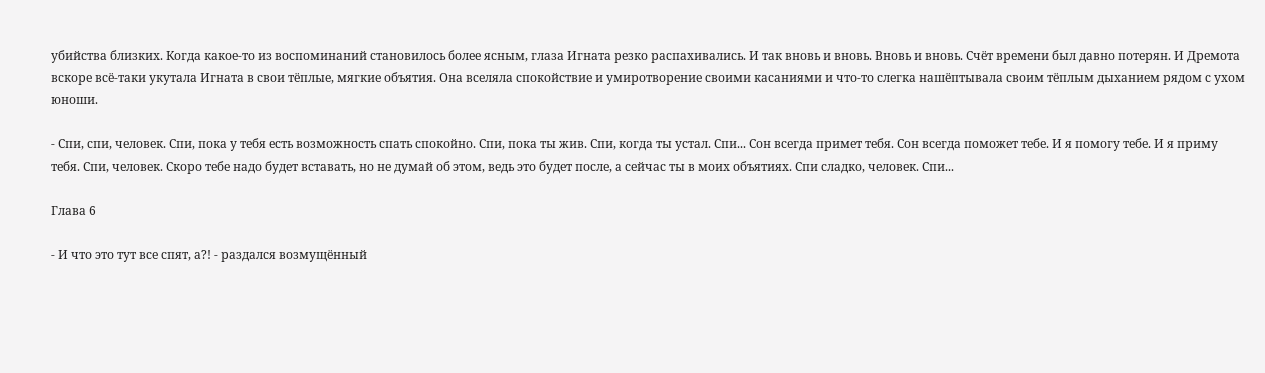убийства близких. Когда какое-то из воспоминаний становилось более ясным, глаза Игната резко распахивались. И так вновь и вновь. Вновь и вновь. Счёт времени был давно потерян. И Дремота вскоре всё-таки укутала Игната в свои тёплые, мягкие объятия. Она вселяла спокойствие и умиротворение своими касаниями и что-то слегка нашёптывала своим тёплым дыханием рядом с ухом юноши.

- Спи, спи, человек. Спи, пока у тебя есть возможность спать спокойно. Спи, пока ты жив. Спи, когда ты устал. Спи... Сон всегда примет тебя. Сон всегда поможет тебе. И я помогу тебе. И я приму тебя. Спи, человек. Скоро тебе надо будет вставать, но не думай об этом, ведь это будет после, а сейчас ты в моих объятиях. Спи сладко, человек. Спи...

Глава 6

- И что это тут все спят, а?! - раздался возмущённый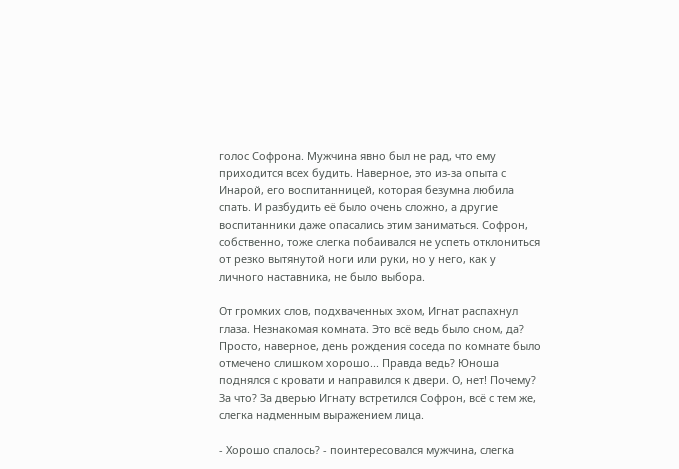голос Софрона. Мужчина явно был не рад, что ему приходится всех будить. Наверное, это из-за опыта с Инарой, его воспитанницей, которая безумна любила спать. И разбудить её было очень сложно, а другие воспитанники даже опасались этим заниматься. Софрон, собственно, тоже слегка побаивался не успеть отклониться от резко вытянутой ноги или руки, но у него, как у личного наставника, не было выбора.

От громких слов, подхваченных эхом, Игнат распахнул глаза. Незнакомая комната. Это всё ведь было сном, да? Просто, наверное, день рождения соседа по комнате было отмечено слишком хорошо... Правда ведь? Юноша поднялся с кровати и направился к двери. О, нет! Почему? За что? За дверью Игнату встретился Софрон, всё с тем же, слегка надменным выражением лица.

- Хорошо спалось? - поинтересовался мужчина, слегка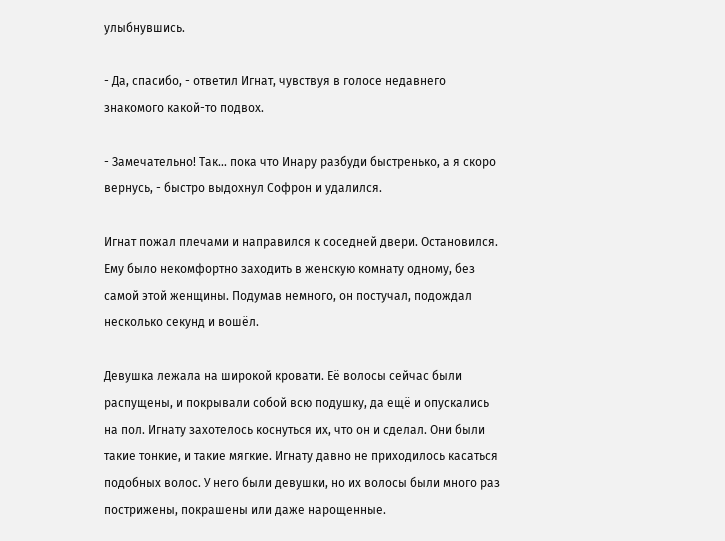улыбнувшись.

- Да, спасибо, - ответил Игнат, чувствуя в голосе недавнего знакомого какой-то подвох.

- Замечательно! Так... пока что Инару разбуди быстренько, а я скоро вернусь, - быстро выдохнул Софрон и удалился.

Игнат пожал плечами и направился к соседней двери. Остановился. Ему было некомфортно заходить в женскую комнату одному, без самой этой женщины. Подумав немного, он постучал, подождал несколько секунд и вошёл.

Девушка лежала на широкой кровати. Её волосы сейчас были распущены, и покрывали собой всю подушку, да ещё и опускались на пол. Игнату захотелось коснуться их, что он и сделал. Они были такие тонкие, и такие мягкие. Игнату давно не приходилось касаться подобных волос. У него были девушки, но их волосы были много раз пострижены, покрашены или даже нарощенные.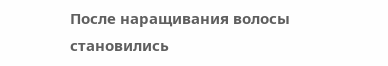После наращивания волосы становились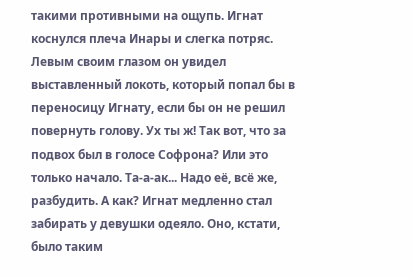такими противными на ощупь. Игнат коснулся плеча Инары и слегка потряс. Левым своим глазом он увидел выставленный локоть, который попал бы в переносицу Игнату, если бы он не решил повернуть голову. Ух ты ж! Так вот, что за подвох был в голосе Софрона? Или это только начало. Та-а-ак... Надо её, всё же, разбудить. А как? Игнат медленно стал забирать у девушки одеяло. Оно, кстати, было таким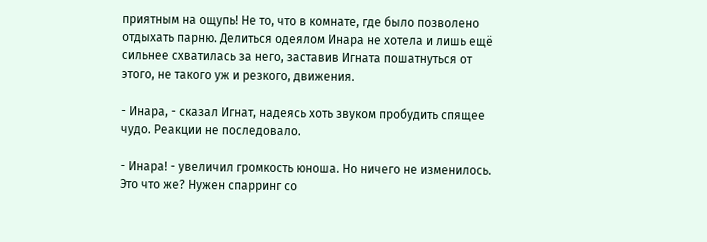приятным на ощупь! Не то, что в комнате, где было позволено отдыхать парню. Делиться одеялом Инара не хотела и лишь ещё сильнее схватилась за него, заставив Игната пошатнуться от этого, не такого уж и резкого, движения.

- Инара, - сказал Игнат, надеясь хоть звуком пробудить спящее чудо. Реакции не последовало.

- Инара! - увеличил громкость юноша. Но ничего не изменилось. Это что же? Нужен спарринг со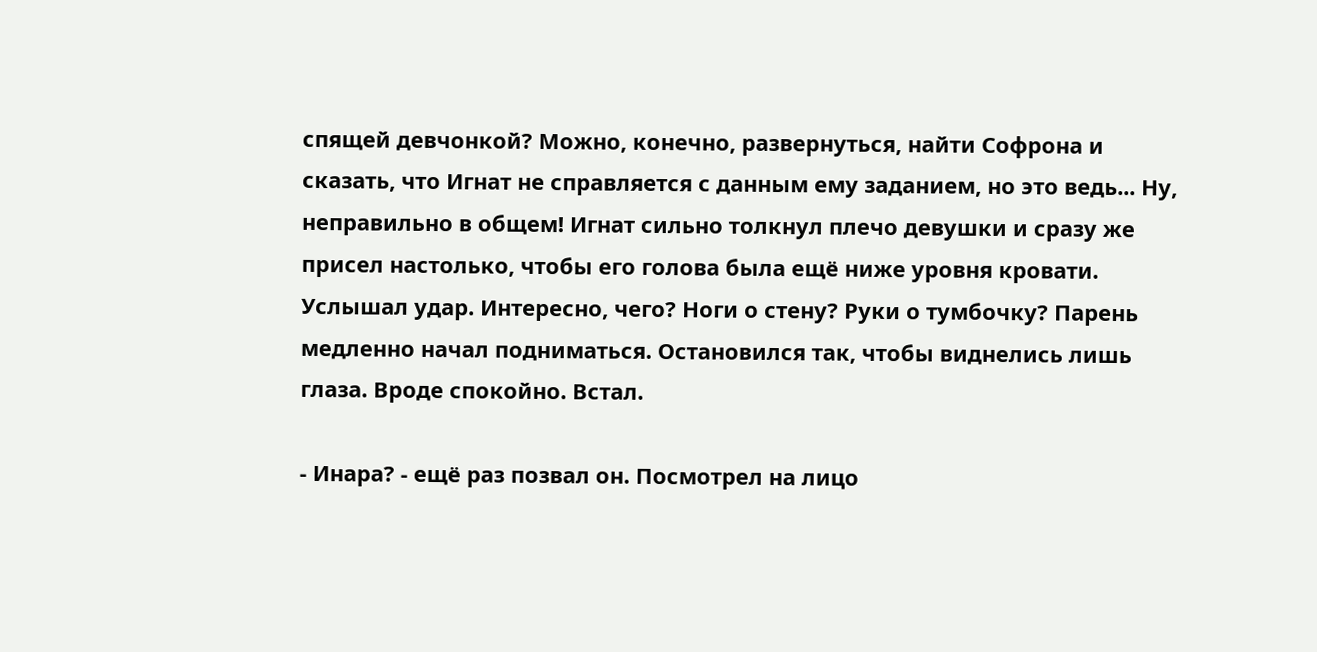спящей девчонкой? Можно, конечно, развернуться, найти Софрона и сказать, что Игнат не справляется с данным ему заданием, но это ведь... Ну, неправильно в общем! Игнат сильно толкнул плечо девушки и сразу же присел настолько, чтобы его голова была ещё ниже уровня кровати. Услышал удар. Интересно, чего? Ноги о стену? Руки о тумбочку? Парень медленно начал подниматься. Остановился так, чтобы виднелись лишь глаза. Вроде спокойно. Встал.

- Инара? - ещё раз позвал он. Посмотрел на лицо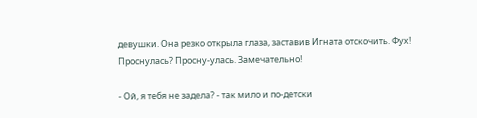девушки. Она резко открыла глаза, заставив Игната отскочить. Фух! Проснулась? Просну-улась. Замечательно!

- Ой, я тебя не задела? - так мило и по-детски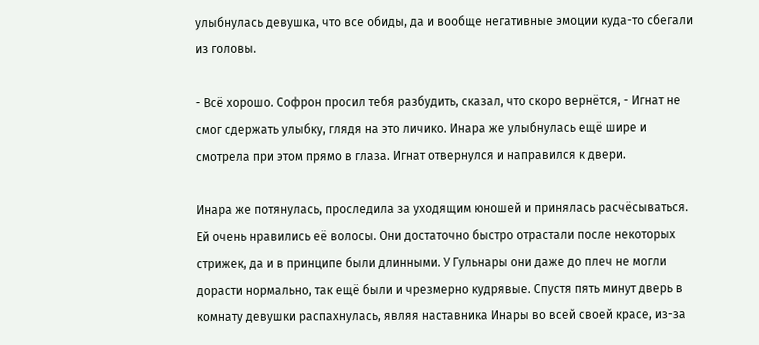улыбнулась девушка, что все обиды, да и вообще негативные эмоции куда-то сбегали из головы.

- Всё хорошо. Софрон просил тебя разбудить, сказал, что скоро вернётся, - Игнат не смог сдержать улыбку, глядя на это личико. Инара же улыбнулась ещё шире и смотрела при этом прямо в глаза. Игнат отвернулся и направился к двери.

Инара же потянулась, проследила за уходящим юношей и принялась расчёсываться. Ей очень нравились её волосы. Они достаточно быстро отрастали после некоторых стрижек, да и в принципе были длинными. У Гульнары они даже до плеч не могли дорасти нормально, так ещё были и чрезмерно кудрявые. Спустя пять минут дверь в комнату девушки распахнулась, являя наставника Инары во всей своей красе, из-за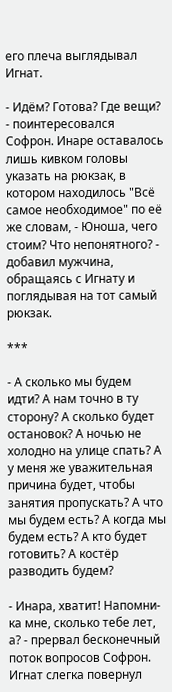его плеча выглядывал Игнат.

- Идём? Готова? Где вещи? - поинтересовался Софрон. Инаре оставалось лишь кивком головы указать на рюкзак, в котором находилось "Всё самое необходимое" по её же словам, - Юноша, чего стоим? Что непонятного? - добавил мужчина, обращаясь с Игнату и поглядывая на тот самый рюкзак.

***

- А сколько мы будем идти? А нам точно в ту сторону? А сколько будет остановок? А ночью не холодно на улице спать? А у меня же уважительная причина будет, чтобы занятия пропускать? А что мы будем есть? А когда мы будем есть? А кто будет готовить? А костёр разводить будем?

- Инара, хватит! Напомни-ка мне, сколько тебе лет, а? - прервал бесконечный поток вопросов Софрон. Игнат слегка повернул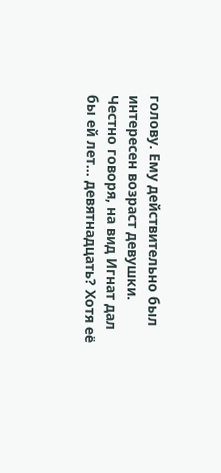голову. Ему действительно был интересен возраст девушки. Честно говоря, на вид Игнат дал бы ей лет... девятнадцать? Хотя её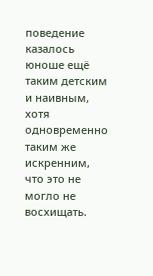поведение казалось юноше ещё таким детским и наивным, хотя одновременно таким же искренним, что это не могло не восхищать.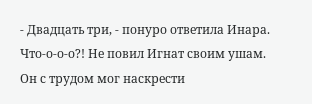- Двадцать три, - понуро ответила Инара. Что-о-о-о?! Не повил Игнат своим ушам. Он с трудом мог наскрести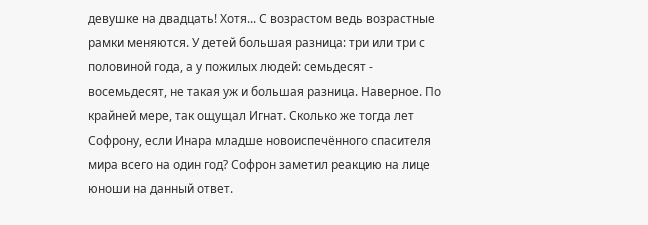девушке на двадцать! Хотя... С возрастом ведь возрастные рамки меняются. У детей большая разница: три или три с половиной года, а у пожилых людей: семьдесят - восемьдесят, не такая уж и большая разница. Наверное. По крайней мере, так ощущал Игнат. Сколько же тогда лет Софрону, если Инара младше новоиспечённого спасителя мира всего на один год? Софрон заметил реакцию на лице юноши на данный ответ.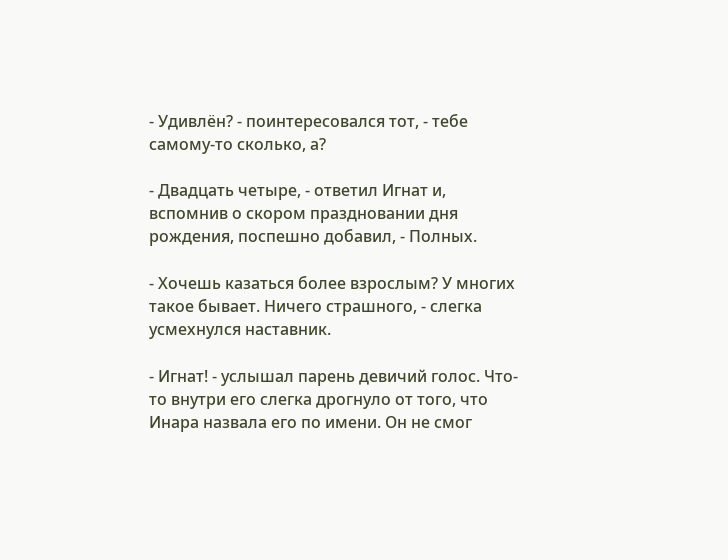- Удивлён? - поинтересовался тот, - тебе самому-то сколько, а?

- Двадцать четыре, - ответил Игнат и, вспомнив о скором праздновании дня рождения, поспешно добавил, - Полных.

- Хочешь казаться более взрослым? У многих такое бывает. Ничего страшного, - слегка усмехнулся наставник.

- Игнат! - услышал парень девичий голос. Что-то внутри его слегка дрогнуло от того, что Инара назвала его по имени. Он не смог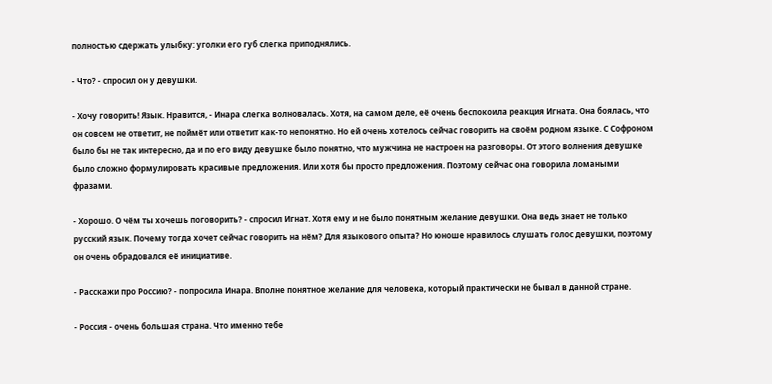полностью сдержать улыбку: уголки его губ слегка приподнялись.

- Что? - спросил он у девушки.

- Хочу говорить! Язык. Нравится, - Инара слегка волновалась. Хотя, на самом деле, её очень беспокоила реакция Игната. Она боялась, что он совсем не ответит, не поймёт или ответит как-то непонятно. Но ей очень хотелось сейчас говорить на своём родном языке. С Софроном было бы не так интересно, да и по его виду девушке было понятно, что мужчина не настроен на разговоры. От этого волнения девушке было сложно формулировать красивые предложения. Или хотя бы просто предложения. Поэтому сейчас она говорила ломаными фразами.

- Хорошо. О чём ты хочешь поговорить? - спросил Игнат. Хотя ему и не было понятным желание девушки. Она ведь знает не только русский язык. Почему тогда хочет сейчас говорить на нём? Для языкового опыта? Но юноше нравилось слушать голос девушки, поэтому он очень обрадовался её инициативе.

- Расскажи про Россию? - попросила Инара. Вполне понятное желание для человека, который практически не бывал в данной стране.

- Россия - очень большая страна. Что именно тебе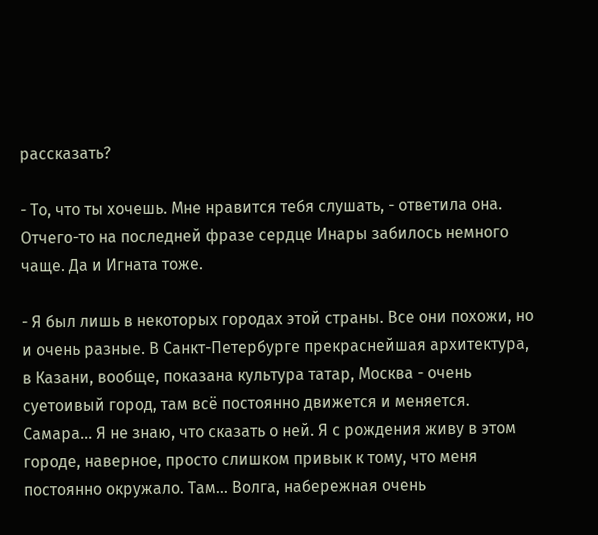рассказать?

- То, что ты хочешь. Мне нравится тебя слушать, - ответила она. Отчего-то на последней фразе сердце Инары забилось немного чаще. Да и Игната тоже.

- Я был лишь в некоторых городах этой страны. Все они похожи, но и очень разные. В Санкт-Петербурге прекраснейшая архитектура, в Казани, вообще, показана культура татар, Москва - очень суетоивый город, там всё постоянно движется и меняется. Самара... Я не знаю, что сказать о ней. Я с рождения живу в этом городе, наверное, просто слишком привык к тому, что меня постоянно окружало. Там... Волга, набережная очень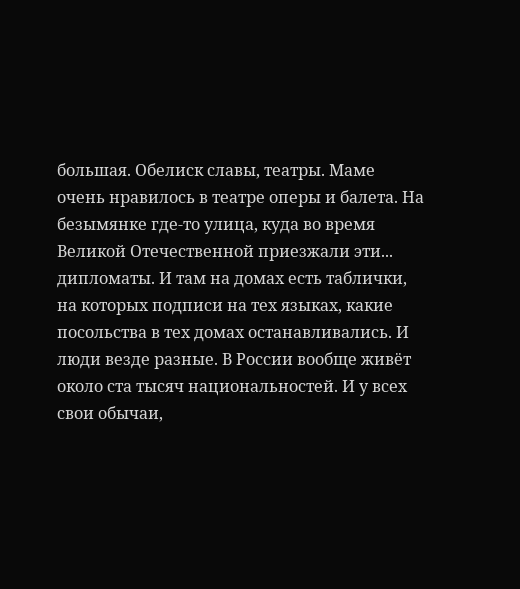большая. Обелиск славы, театры. Маме очень нравилось в театре оперы и балета. На безымянке где-то улица, куда во время Великой Отечественной приезжали эти... дипломаты. И там на домах есть таблички, на которых подписи на тех языках, какие посольства в тех домах останавливались. И люди везде разные. В России вообще живёт около ста тысяч национальностей. И у всех свои обычаи,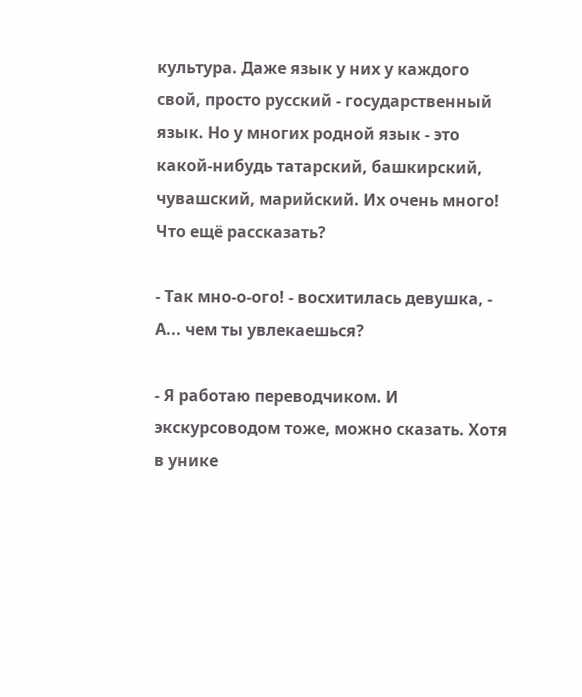культура. Даже язык у них у каждого свой, просто русский - государственный язык. Но у многих родной язык - это какой-нибудь татарский, башкирский, чувашский, марийский. Их очень много! Что ещё рассказать?

- Так мно-о-ого! - восхитилась девушка, - А... чем ты увлекаешься?

- Я работаю переводчиком. И экскурсоводом тоже, можно сказать. Хотя в унике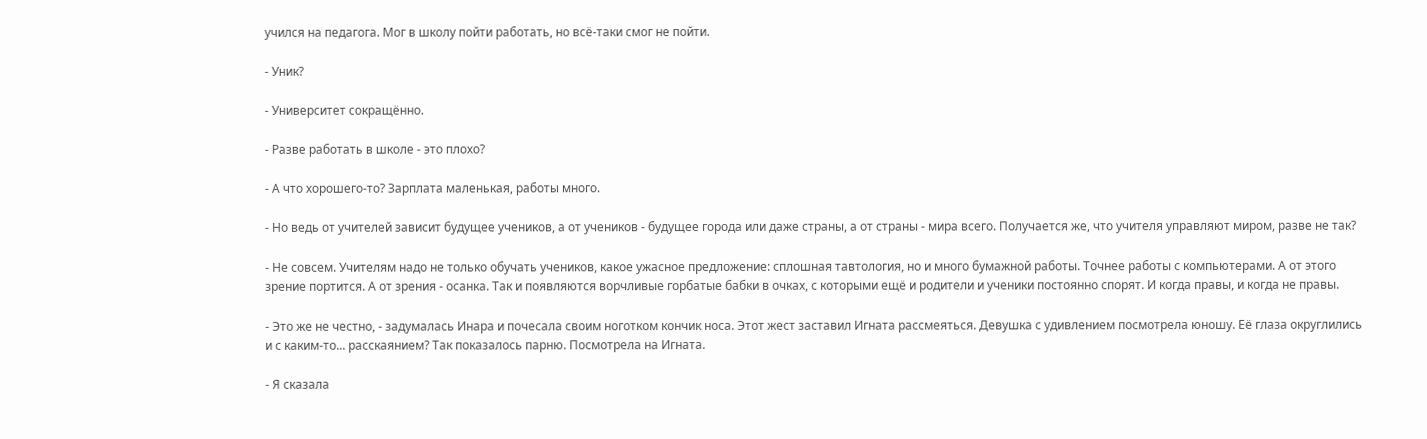учился на педагога. Мог в школу пойти работать, но всё-таки смог не пойти.

- Уник?

- Университет сокращённо.

- Разве работать в школе - это плохо?

- А что хорошего-то? Зарплата маленькая, работы много.

- Но ведь от учителей зависит будущее учеников, а от учеников - будущее города или даже страны, а от страны - мира всего. Получается же, что учителя управляют миром, разве не так?

- Не совсем. Учителям надо не только обучать учеников, какое ужасное предложение: сплошная тавтология, но и много бумажной работы. Точнее работы с компьютерами. А от этого зрение портится. А от зрения - осанка. Так и появляются ворчливые горбатые бабки в очках, с которыми ещё и родители и ученики постоянно спорят. И когда правы, и когда не правы.

- Это же не честно, - задумалась Инара и почесала своим ноготком кончик носа. Этот жест заставил Игната рассмеяться. Девушка с удивлением посмотрела юношу. Её глаза округлились и с каким-то... расскаянием? Так показалось парню. Посмотрела на Игната.

- Я сказала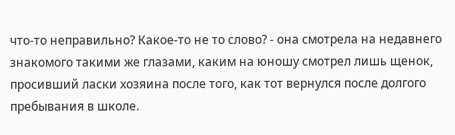что-то неправильно? Какое-то не то слово? - она смотрела на недавнего знакомого такими же глазами, каким на юношу смотрел лишь щенок, просивший ласки хозяина после того, как тот вернулся после долгого пребывания в школе.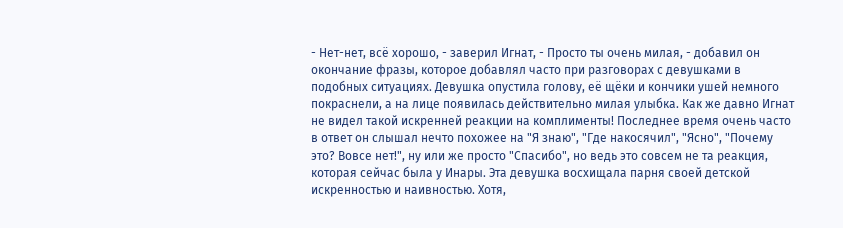- Нет-нет, всё хорошо, - заверил Игнат, - Просто ты очень милая, - добавил он окончание фразы, которое добавлял часто при разговорах с девушками в подобных ситуациях. Девушка опустила голову, её щёки и кончики ушей немного покраснели, а на лице появилась действительно милая улыбка. Как же давно Игнат не видел такой искренней реакции на комплименты! Последнее время очень часто в ответ он слышал нечто похожее на "Я знаю", "Где накосячил", "Ясно", "Почему это? Вовсе нет!", ну или же просто "Спасибо", но ведь это совсем не та реакция, которая сейчас была у Инары. Эта девушка восхищала парня своей детской искренностью и наивностью. Хотя,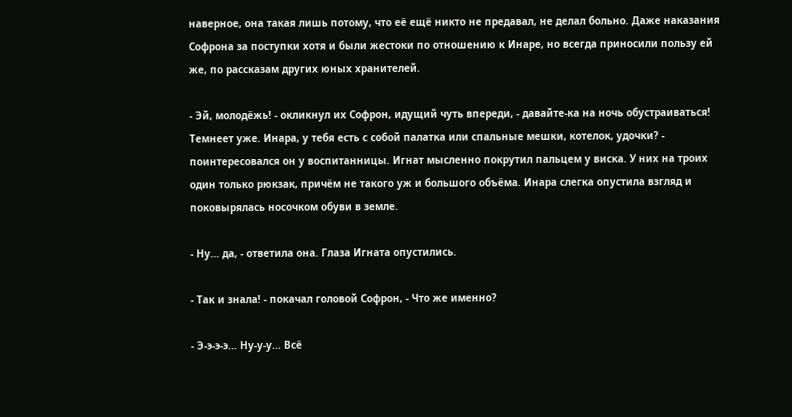наверное, она такая лишь потому, что её ещё никто не предавал, не делал больно. Даже наказания Софрона за поступки хотя и были жестоки по отношению к Инаре, но всегда приносили пользу ей же, по рассказам других юных хранителей.

- Эй, молодёжь! - окликнул их Софрон, идущий чуть впереди, - давайте-ка на ночь обустраиваться! Темнеет уже. Инара, у тебя есть с собой палатка или спальные мешки, котелок, удочки? - поинтересовался он у воспитанницы. Игнат мысленно покрутил пальцем у виска. У них на троих один только рюкзак, причём не такого уж и большого объёма. Инара слегка опустила взгляд и поковырялась носочком обуви в земле.

- Ну... да, - ответила она. Глаза Игната опустились.

- Так и знала! - покачал головой Софрон, - Что же именно?

- Э-э-э-э... Ну-у-у... Всё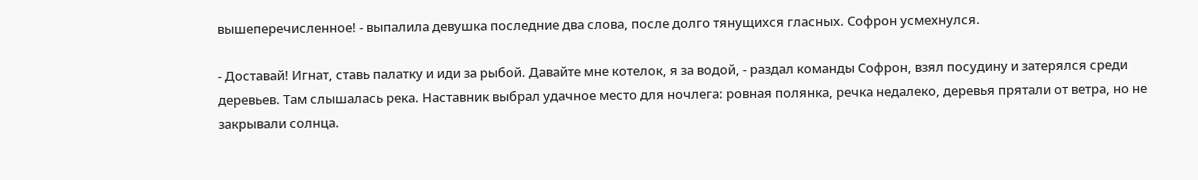вышеперечисленное! - выпалила девушка последние два слова, после долго тянущихся гласных. Софрон усмехнулся.

- Доставай! Игнат, ставь палатку и иди за рыбой. Давайте мне котелок, я за водой, - раздал команды Софрон, взял посудину и затерялся среди деревьев. Там слышалась река. Наставник выбрал удачное место для ночлега: ровная полянка, речка недалеко, деревья прятали от ветра, но не закрывали солнца.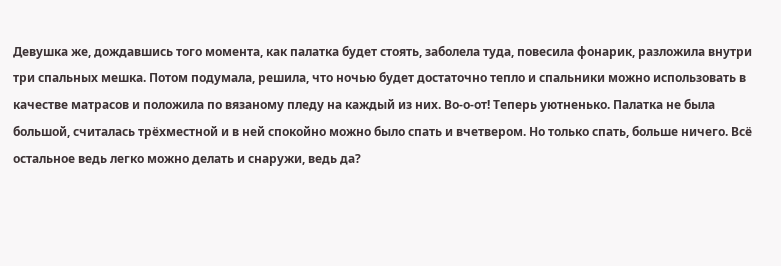Девушка же, дождавшись того момента, как палатка будет стоять, заболела туда, повесила фонарик, разложила внутри три спальных мешка. Потом подумала, решила, что ночью будет достаточно тепло и спальники можно использовать в качестве матрасов и положила по вязаному пледу на каждый из них. Во-о-от! Теперь уютненько. Палатка не была большой, считалась трёхместной и в ней спокойно можно было спать и вчетвером. Но только спать, больше ничего. Всё остальное ведь легко можно делать и снаружи, ведь да?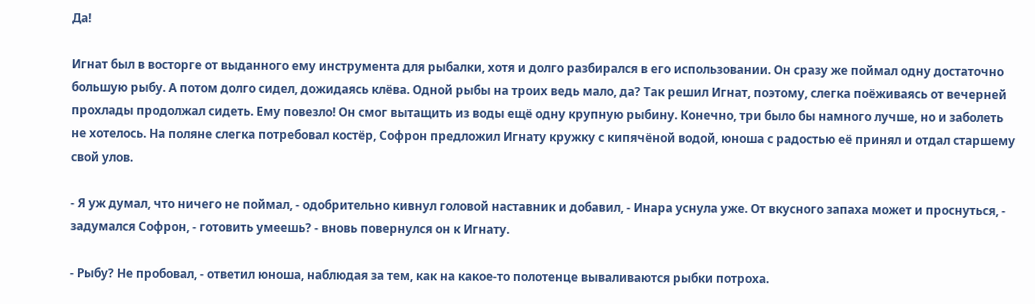Да!

Игнат был в восторге от выданного ему инструмента для рыбалки, хотя и долго разбирался в его использовании. Он сразу же поймал одну достаточно большую рыбу. А потом долго сидел, дожидаясь клёва. Одной рыбы на троих ведь мало, да? Так решил Игнат, поэтому, слегка поёживаясь от вечерней прохлады продолжал сидеть. Ему повезло! Он смог вытащить из воды ещё одну крупную рыбину. Конечно, три было бы намного лучше, но и заболеть не хотелось. На поляне слегка потребовал костёр, Софрон предложил Игнату кружку с кипячёной водой, юноша с радостью её принял и отдал старшему свой улов.

- Я уж думал, что ничего не поймал, - одобрительно кивнул головой наставник и добавил, - Инара уснула уже. От вкусного запаха может и проснуться, - задумался Софрон, - готовить умеешь? - вновь повернулся он к Игнату.

- Рыбу? Не пробовал, - ответил юноша, наблюдая за тем, как на какое-то полотенце вываливаются рыбки потроха.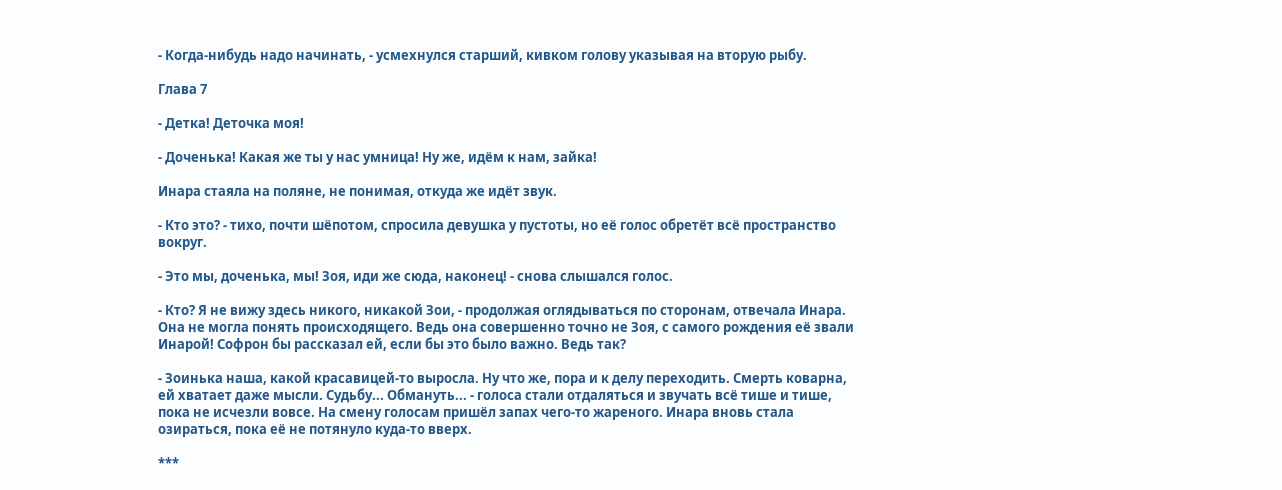- Когда-нибудь надо начинать, - усмехнулся старший, кивком голову указывая на вторую рыбу.

Глава 7

- Детка! Деточка моя!

- Доченька! Какая же ты у нас умница! Ну же, идём к нам, зайка!

Инара стаяла на поляне, не понимая, откуда же идёт звук.

- Кто это? - тихо, почти шёпотом, спросила девушка у пустоты, но её голос обретёт всё пространство вокруг.

- Это мы, доченька, мы! Зоя, иди же сюда, наконец! - снова слышался голос.

- Кто? Я не вижу здесь никого, никакой Зои, - продолжая оглядываться по сторонам, отвечала Инара. Она не могла понять происходящего. Ведь она совершенно точно не Зоя, с самого рождения её звали Инарой! Софрон бы рассказал ей, если бы это было важно. Ведь так?

- Зоинька наша, какой красавицей-то выросла. Ну что же, пора и к делу переходить. Смерть коварна, ей хватает даже мысли. Судьбу... Обмануть... - голоса стали отдаляться и звучать всё тише и тише, пока не исчезли вовсе. На смену голосам пришёл запах чего-то жареного. Инара вновь стала озираться, пока её не потянуло куда-то вверх.

***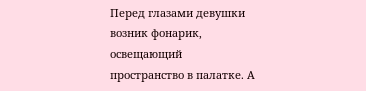Перед глазами девушки возник фонарик, освещающий пространство в палатке. А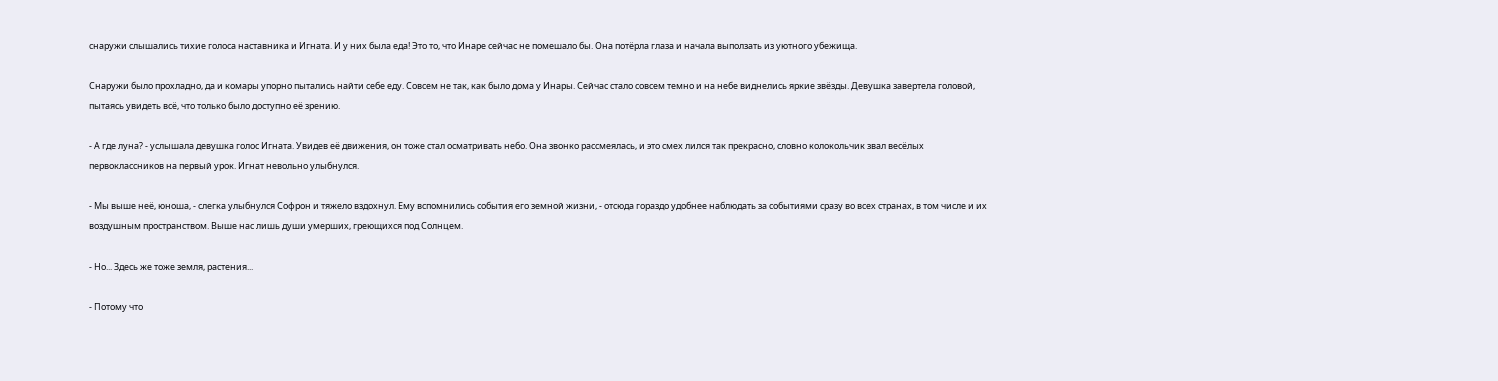снаружи слышались тихие голоса наставника и Игната. И у них была еда! Это то, что Инаре сейчас не помешало бы. Она потёрла глаза и начала выползать из уютного убежища.

Снаружи было прохладно, да и комары упорно пытались найти себе еду. Совсем не так, как было дома у Инары. Сейчас стало совсем темно и на небе виднелись яркие звёзды. Девушка завертела головой, пытаясь увидеть всё, что только было доступно её зрению.

- А где луна? - услышала девушка голос Игната. Увидев её движения, он тоже стал осматривать небо. Она звонко рассмеялась, и это смех лился так прекрасно, словно колокольчик звал весёлых первоклассников на первый урок. Игнат невольно улыбнулся.

- Мы выше неё, юноша, - слегка улыбнулся Софрон и тяжело вздохнул. Ему вспомнились события его земной жизни, - отсюда гораздо удобнее наблюдать за событиями сразу во всех странах, в том числе и их воздушным пространством. Выше нас лишь души умерших, греющихся под Солнцем.

- Но... Здесь же тоже земля, растения...

- Потому что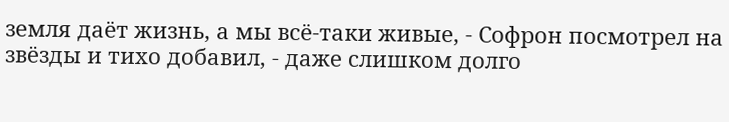земля даёт жизнь, а мы всё-таки живые, - Софрон посмотрел на звёзды и тихо добавил, - даже слишком долго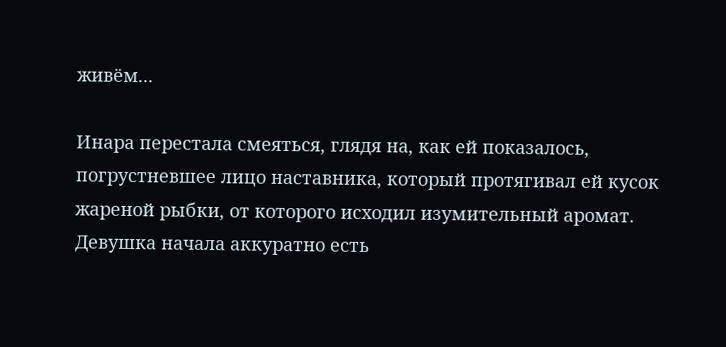живём...

Инара перестала смеяться, глядя на, как ей показалось, погрустневшее лицо наставника, который протягивал ей кусок жареной рыбки, от которого исходил изумительный аромат. Девушка начала аккуратно есть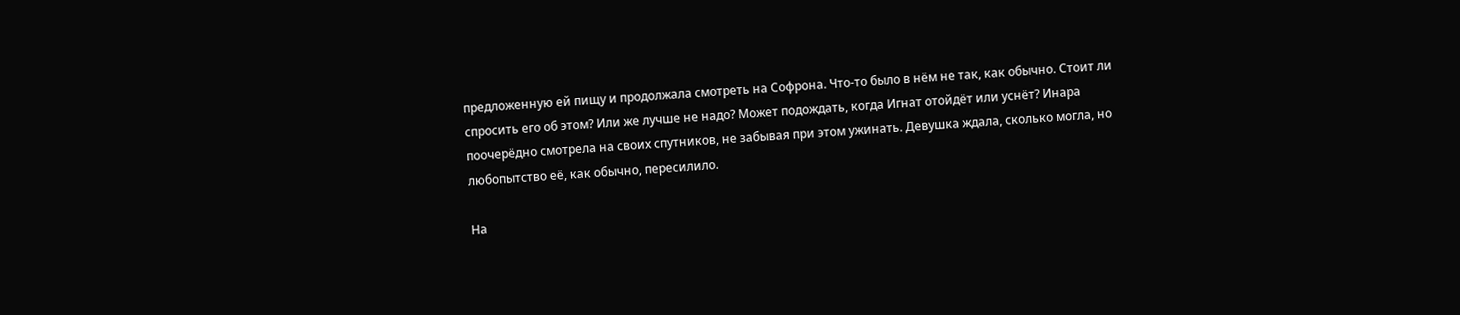предложенную ей пищу и продолжала смотреть на Софрона. Что-то было в нём не так, как обычно. Стоит ли спросить его об этом? Или же лучше не надо? Может подождать, когда Игнат отойдёт или уснёт? Инара поочерёдно смотрела на своих спутников, не забывая при этом ужинать. Девушка ждала, сколько могла, но любопытство её, как обычно, пересилило.

На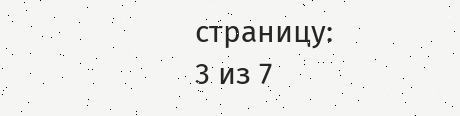страницу:
3 из 7